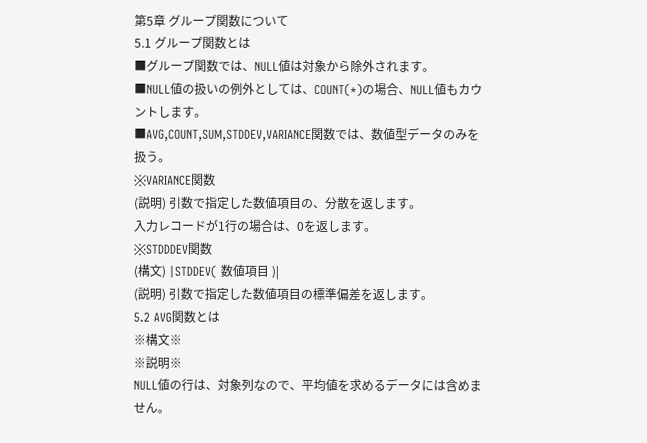第5章 グループ関数について
5.1 グループ関数とは
■グループ関数では、NULL値は対象から除外されます。
■NULL値の扱いの例外としては、COUNT(*)の場合、NULL値もカウントします。
■AVG,COUNT,SUM,STDDEV,VARIANCE関数では、数値型データのみを扱う。
※VARIANCE関数
(説明) 引数で指定した数値項目の、分散を返します。
入力レコードが1行の場合は、0を返します。
※STDDDEV関数
(構文) |STDDEV( 数値項目 )|
(説明) 引数で指定した数値項目の標準偏差を返します。
5.2 AVG関数とは
※構文※
※説明※
NULL値の行は、対象列なので、平均値を求めるデータには含めません。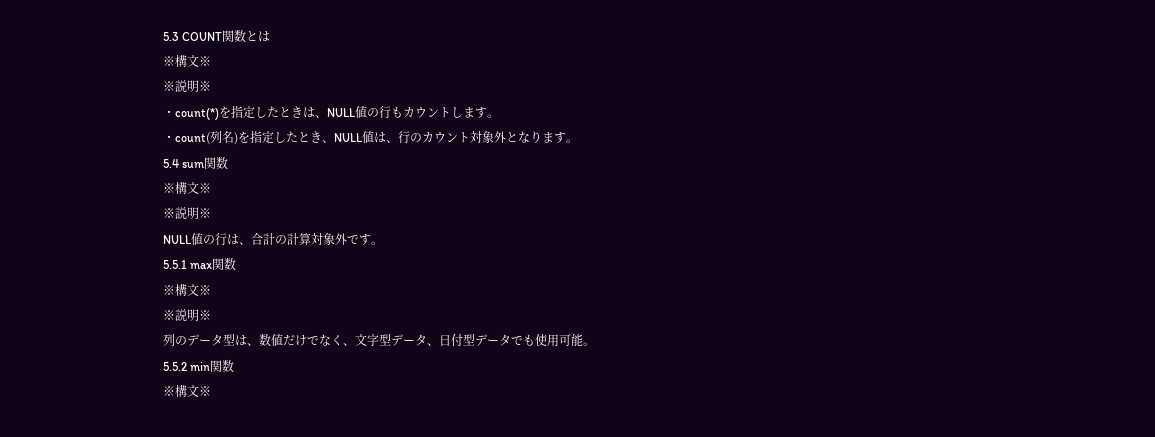5.3 COUNT関数とは
※構文※
※説明※
・count(*)を指定したときは、NULL値の行もカウントします。
・count(列名)を指定したとき、NULL値は、行のカウント対象外となります。
5.4 sum関数
※構文※
※説明※
NULL値の行は、合計の計算対象外です。
5.5.1 max関数
※構文※
※説明※
列のデータ型は、数値だけでなく、文字型データ、日付型データでも使用可能。
5.5.2 min関数
※構文※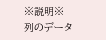※説明※
列のデータ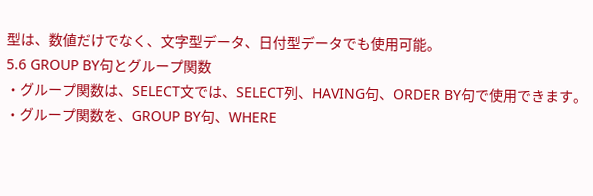型は、数値だけでなく、文字型データ、日付型データでも使用可能。
5.6 GROUP BY句とグループ関数
・グループ関数は、SELECT文では、SELECT列、HAVING句、ORDER BY句で使用できます。
・グループ関数を、GROUP BY句、WHERE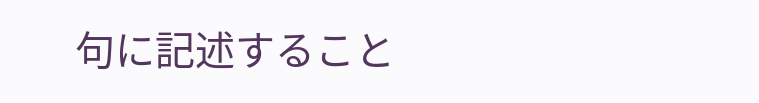句に記述すること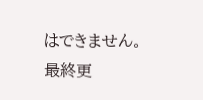はできません。
最終更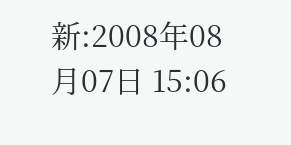新:2008年08月07日 15:06